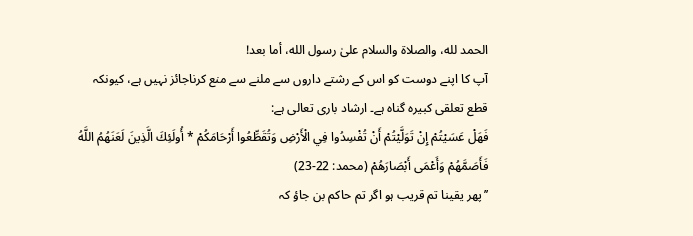الحمد لله، والصلاة والسلام علىٰ رسول الله، أما بعد!
آپ کا اپنے دوست کو اس کے رشتے داروں سے ملنے سے منع کرناجائز نہیں ہے، کیونکہ قطع تعلقی کبیرہ گناہ ہے۔ ارشاد باری تعالی ہے:
فَهَلْ عَسَيْتُمْ إِنْ تَوَلَّيْتُمْ أَنْ تُفْسِدُوا فِي الْأَرْضِ وَتُقَطِّعُوا أَرْحَامَكُمْ * أُولَئِكَ الَّذِينَ لَعَنَهُمُ اللَّهُ فَأَصَمَّهُمْ وَأَعْمَى أَبْصَارَهُمْ (محمد: 22-23)
’’پھر یقینا تم قریب ہو اگر تم حاکم بن جاؤ کہ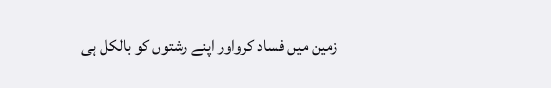زمین میں فساد کرواور اپنے رشتوں کو بالکل ہی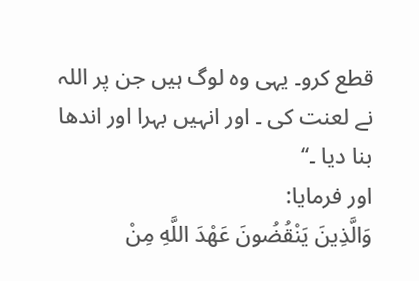قطع کرو۔ یہی وہ لوگ ہیں جن پر اللہ نے لعنت کی ۔ اور انہیں بہرا اور اندھا بنا دیا ۔‘‘
اور فرمایا:
وَالَّذِينَ يَنْقُضُونَ عَهْدَ اللَّهِ مِنْ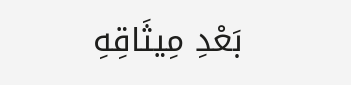بَعْدِ مِيثَاقِهِ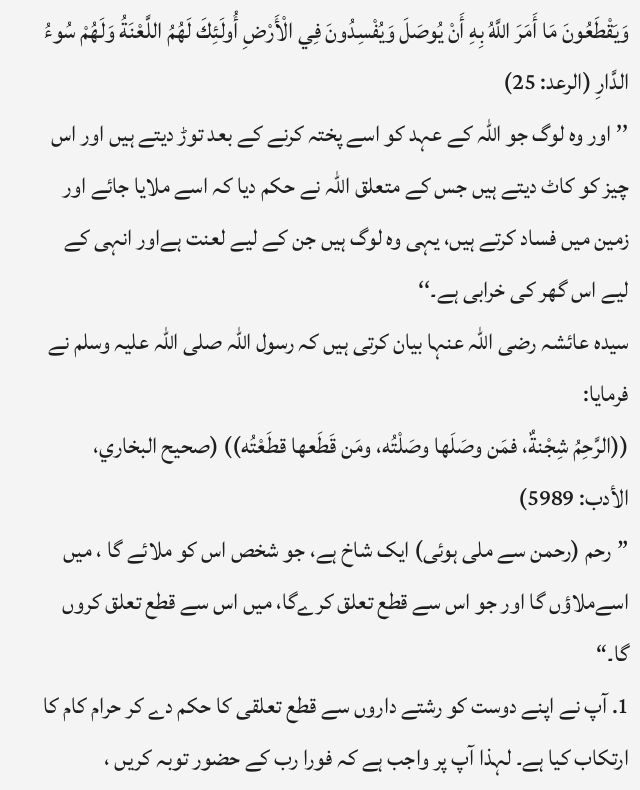وَيَقْطَعُونَ مَا أَمَرَ اللَّهُ بِهِ أَنْ يُوصَلَ وَيُفْسِدُونَ فِي الْأَرْضِ أُولَئِكَ لَهُمُ اللَّعْنَةُ وَلَهُمْ سُوءُ الدَّارِ (الرعد: 25)
’’اور وہ لوگ جو اللہ کے عہد کو اسے پختہ كرنے کے بعد توڑ دیتے ہیں اور اس چیز کو کاٹ دیتے ہیں جس کے متعلق اللہ نے حکم دیا کہ اسے ملایا جائے اور زمین میں فساد کرتے ہیں، یہی وہ لوگ ہیں جن کے لیے لعنت ہےاور انہی کے لیے اس گھر کی خرابی ہے۔‘‘
سیدہ عائشہ رضی اللہ عنہا بیان کرتی ہیں کہ رسول اللہ صلی اللہ علیہ وسلم نے فرمایا:
((الرَّحِمُ شِجْنةٌ، فمَن وصَلَها وصَلْتُه، ومَن قَطَعها قطَعْتُه)) (صحيح البخاري، الأدب: 5989)
”رحم (رحمن سے ملی ہوئی) ایک شاخ ہے، جو شخص اس كو ملائے گا ، میں اسےملاؤں گا اور جو اس سے قطع تعلق کرےگا، ميں اس سے قطع تعلق کروں گا۔“
1. آپ نے اپنے دوست کو رشتے داروں سے قطع تعلقی کا حکم دے کر حرام کام کا ارتکاب کیا ہے۔ لہذا آپ پر واجب ہے کہ فورا رب کے حضور توبہ کریں ،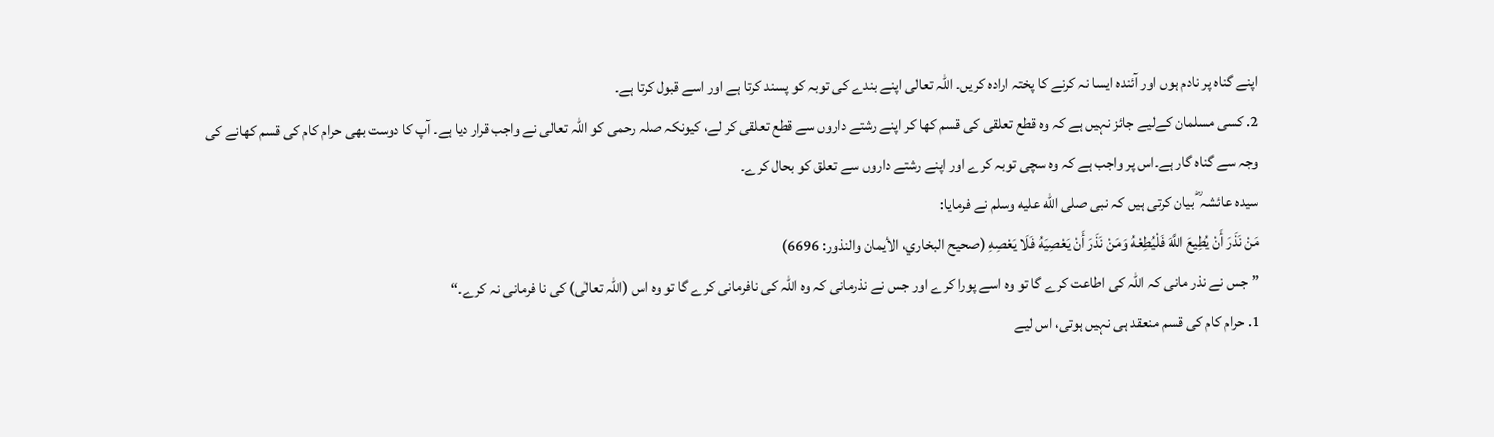اپنے گناہ پر نادم ہوں اور آئندہ ایسا نہ کرنے کا پختہ ارادہ کریں۔ اللہ تعالی اپنے بندے کی توبہ کو پسند کرتا ہے اور اسے قبول کرتا ہے۔
2. کسی مسلمان کےلیے جائز نہیں ہے کہ وہ قطع تعلقی کی قسم کھا کر اپنے رشتے داروں سے قطع تعلقی کر لے، کیونکہ صلہ رحمی کو اللہ تعالی نے واجب قرار دیا ہے۔ آپ کا دوست بھی حرام کام کی قسم کھانے کی وجہ سے گناہ گار ہے۔اس پر واجب ہے کہ وہ سچی توبہ کرے اور اپنے رشتے داروں سے تعلق کو بحال کرے۔
سیدہ عائشہ ؓ بیان کرتی ہیں کہ نبی صلى الله عليه وسلم نے فرمایا:
مَنْ نَذَرَ أَنْ يُطِيعَ اللَّهَ فَلْيُطِعْهُ وَمَنْ نَذَرَ أَنْ يَعْصِيَهُ فَلَا يَعْصِهِ (صحيح البخاري، الأيمان والنذور: 6696)
”جس نے نذر مانی کہ اللہ کی اطاعت کرے گا تو وہ اسے پورا کرے اور جس نے نذرمانی کہ وہ اللہ کی نافرمانی کرے گا تو وہ اس (اللہ تعالٰی) کی نا فرمانی نہ کرے۔“
1. حرام کام کی قسم منعقد ہی نہیں ہوتی، اس لیے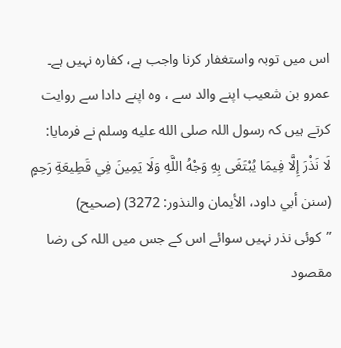اس میں توبہ واستغفار کرنا واجب ہے، کفارہ نہیں ہے۔
عمرو بن شعیب اپنے والد سے ، وہ اپنے دادا سے روایت کرتے ہیں کہ رسول اللہ صلى الله عليه وسلم نے فرمایا:
لَا نَذْرَ إِلَّا فِيمَا يُبْتَغَى بِهِ وَجْهُ اللَّهِ وَلَا يَمِينَ فِي قَطِيعَةِ رَحِمٍ (سنن أبي داود، الأيمان والنذور: 3272) (صحيح)
”کوئی نذر نہیں سوائے اس کے جس میں اللہ کی رضا مقصود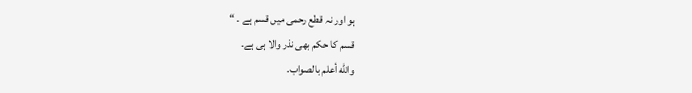ہو اور نہ قطع رحمی میں قسم ہے ۔ “
قسم کا حکم بھی نذر والا ہی ہے۔
والله أعلم بالصواب.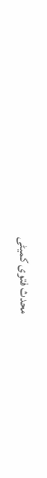محدث فتوی کمیٹی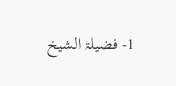1- فضیلۃ الشیخ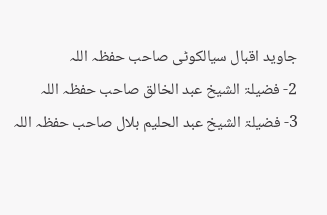جاوید اقبال سیالکوٹی صاحب حفظہ اللہ
2- فضیلۃ الشیخ عبد الخالق صاحب حفظہ اللہ
3- فضیلۃ الشیخ عبد الحلیم بلال صاحب حفظہ اللہ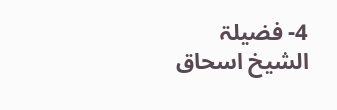4- فضیلۃ الشیخ اسحاق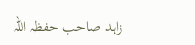زاہد صاحب حفظہ اللہ